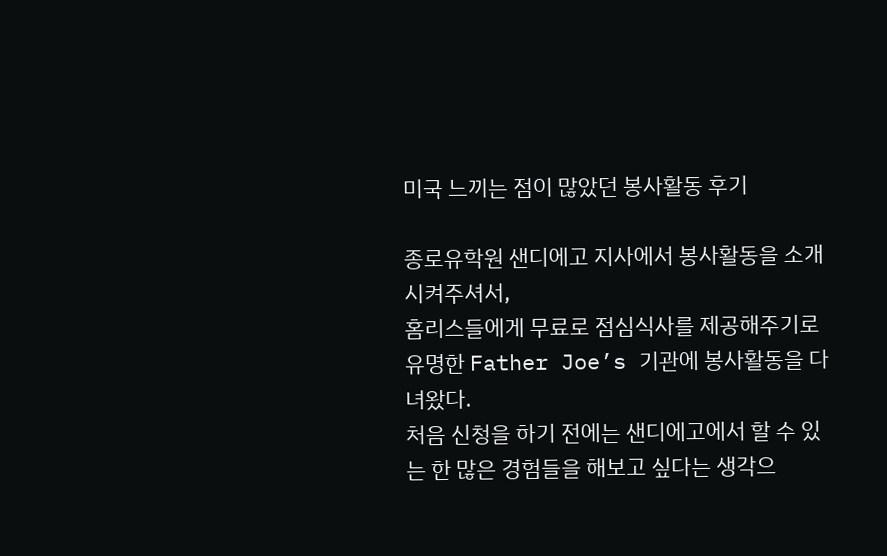미국 느끼는 점이 많았던 봉사활동 후기

종로유학원 샌디에고 지사에서 봉사활동을 소개시켜주셔서,
홈리스들에게 무료로 점심식사를 제공해주기로 유명한 Father Joe’s 기관에 봉사활동을 다녀왔다.
처음 신청을 하기 전에는 샌디에고에서 할 수 있는 한 많은 경험들을 해보고 싶다는 생각으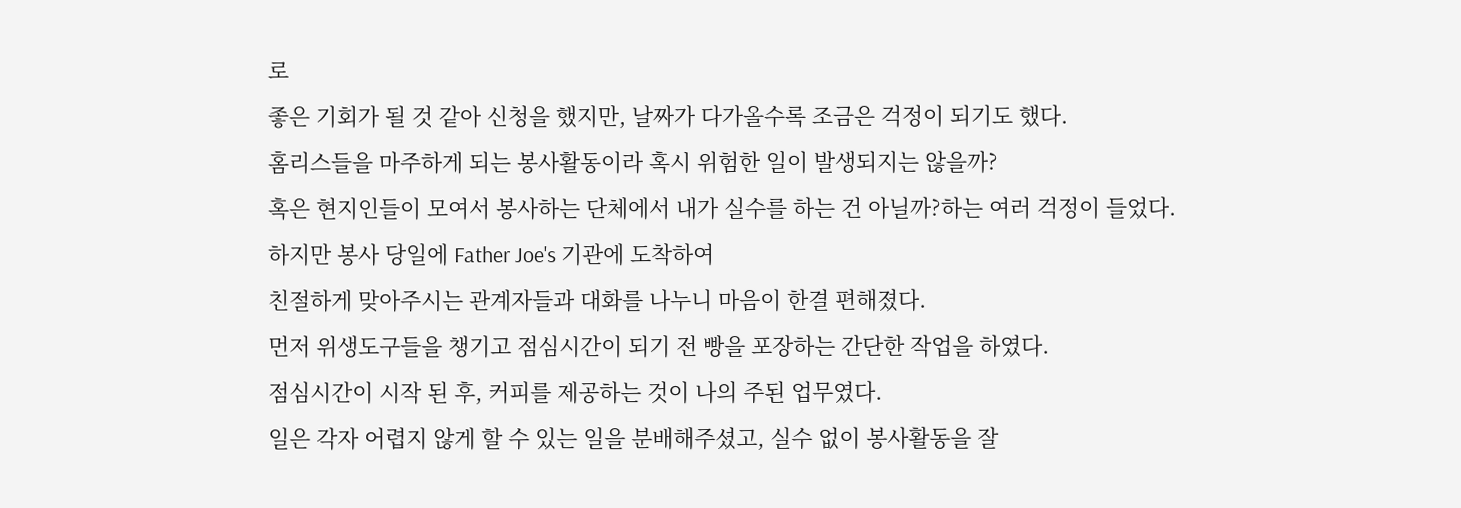로
좋은 기회가 될 것 같아 신청을 했지만, 날짜가 다가올수록 조금은 걱정이 되기도 했다.
홈리스들을 마주하게 되는 봉사활동이라 혹시 위험한 일이 발생되지는 않을까?
혹은 현지인들이 모여서 봉사하는 단체에서 내가 실수를 하는 건 아닐까?하는 여러 걱정이 들었다.
하지만 봉사 당일에 Father Joe's 기관에 도착하여
친절하게 맞아주시는 관계자들과 대화를 나누니 마음이 한결 편해졌다.
먼저 위생도구들을 챙기고 점심시간이 되기 전 빵을 포장하는 간단한 작업을 하였다.
점심시간이 시작 된 후, 커피를 제공하는 것이 나의 주된 업무였다.
일은 각자 어렵지 않게 할 수 있는 일을 분배해주셨고, 실수 없이 봉사활동을 잘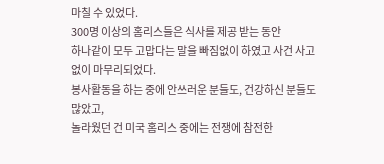마칠 수 있었다.
300명 이상의 홈리스들은 식사를 제공 받는 동안
하나같이 모두 고맙다는 말을 빠짐없이 하였고 사건 사고 없이 마무리되었다.
봉사활동을 하는 중에 안쓰러운 분들도, 건강하신 분들도 많았고,
놀라웠던 건 미국 홈리스 중에는 전쟁에 참전한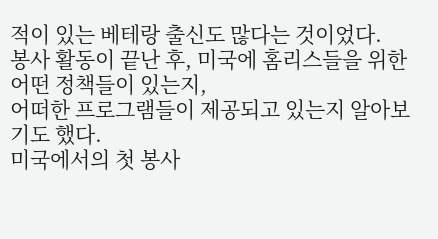적이 있는 베테랑 출신도 많다는 것이었다.
봉사 활동이 끝난 후, 미국에 홈리스들을 위한 어떤 정책들이 있는지,
어떠한 프로그램들이 제공되고 있는지 알아보기도 했다.
미국에서의 첫 봉사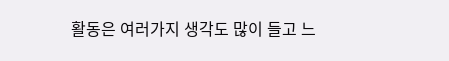활동은 여러가지 생각도 많이 들고 느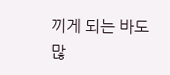끼게 되는 바도 많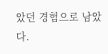았던 경험으로 남았다.